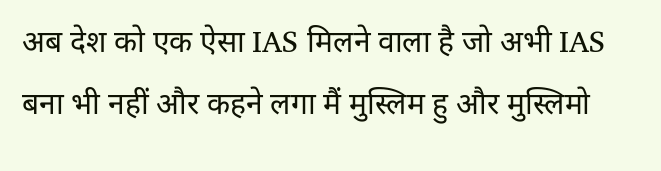अब देश को एक ऐसा IAS मिलने वाला है जो अभी IAS बना भी नहीं और कहने लगा मैं मुस्लिम हु और मुस्लिमो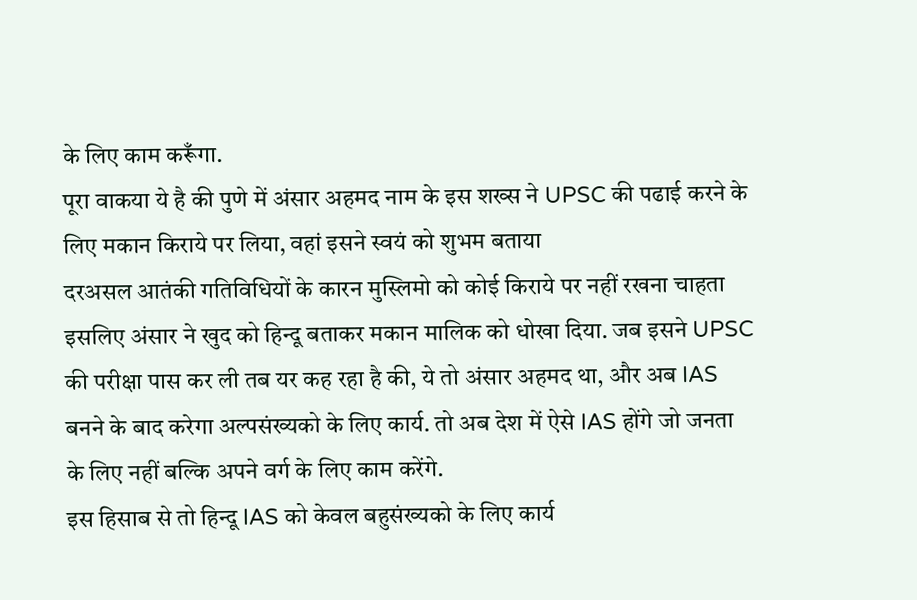के लिए काम करूँगा.
पूरा वाकया ये है की पुणे में अंसार अहमद नाम के इस शख्स ने UPSC की पढाई करने के लिए मकान किराये पर लिया, वहां इसने स्वयं को शुभम बताया
दरअसल आतंकी गतिविधियों के कारन मुस्लिमो को कोई किराये पर नहीं रखना चाहता इसलिए अंसार ने खुद को हिन्दू बताकर मकान मालिक को धोखा दिया. जब इसने UPSC की परीक्षा पास कर ली तब यर कह रहा है की, ये तो अंसार अहमद था, और अब IAS बनने के बाद करेगा अल्पसंख्यको के लिए कार्य. तो अब देश में ऐसे IAS होंगे जो जनता के लिए नहीं बल्कि अपने वर्ग के लिए काम करेंगे.
इस हिसाब से तो हिन्दू IAS को केवल बहुसंख्यको के लिए कार्य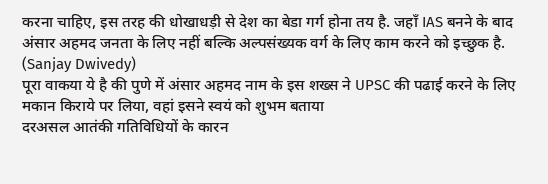करना चाहिए, इस तरह की धोखाधड़ी से देश का बेडा गर्ग होना तय है. जहाँ IAS बनने के बाद अंसार अहमद जनता के लिए नहीं बल्कि अल्पसंख्यक वर्ग के लिए काम करने को इच्छुक है.
(Sanjay Dwivedy)
पूरा वाकया ये है की पुणे में अंसार अहमद नाम के इस शख्स ने UPSC की पढाई करने के लिए मकान किराये पर लिया, वहां इसने स्वयं को शुभम बताया
दरअसल आतंकी गतिविधियों के कारन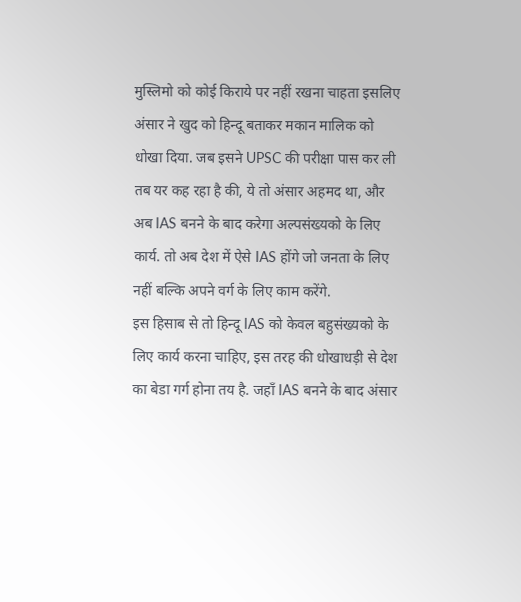मुस्लिमो को कोई किराये पर नहीं रखना चाहता इसलिए अंसार ने खुद को हिन्दू बताकर मकान मालिक को धोखा दिया. जब इसने UPSC की परीक्षा पास कर ली तब यर कह रहा है की, ये तो अंसार अहमद था, और अब IAS बनने के बाद करेगा अल्पसंख्यको के लिए कार्य. तो अब देश में ऐसे IAS होंगे जो जनता के लिए नहीं बल्कि अपने वर्ग के लिए काम करेंगे.
इस हिसाब से तो हिन्दू IAS को केवल बहुसंख्यको के लिए कार्य करना चाहिए, इस तरह की धोखाधड़ी से देश का बेडा गर्ग होना तय है. जहाँ IAS बनने के बाद अंसार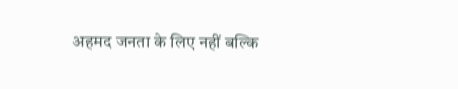अहमद जनता के लिए नहीं बल्कि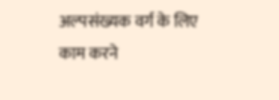अल्पसंख्यक वर्ग के लिए काम करने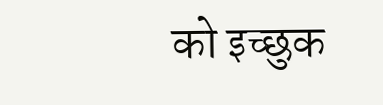को इच्छुक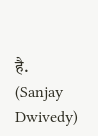है.
(Sanjay Dwivedy)